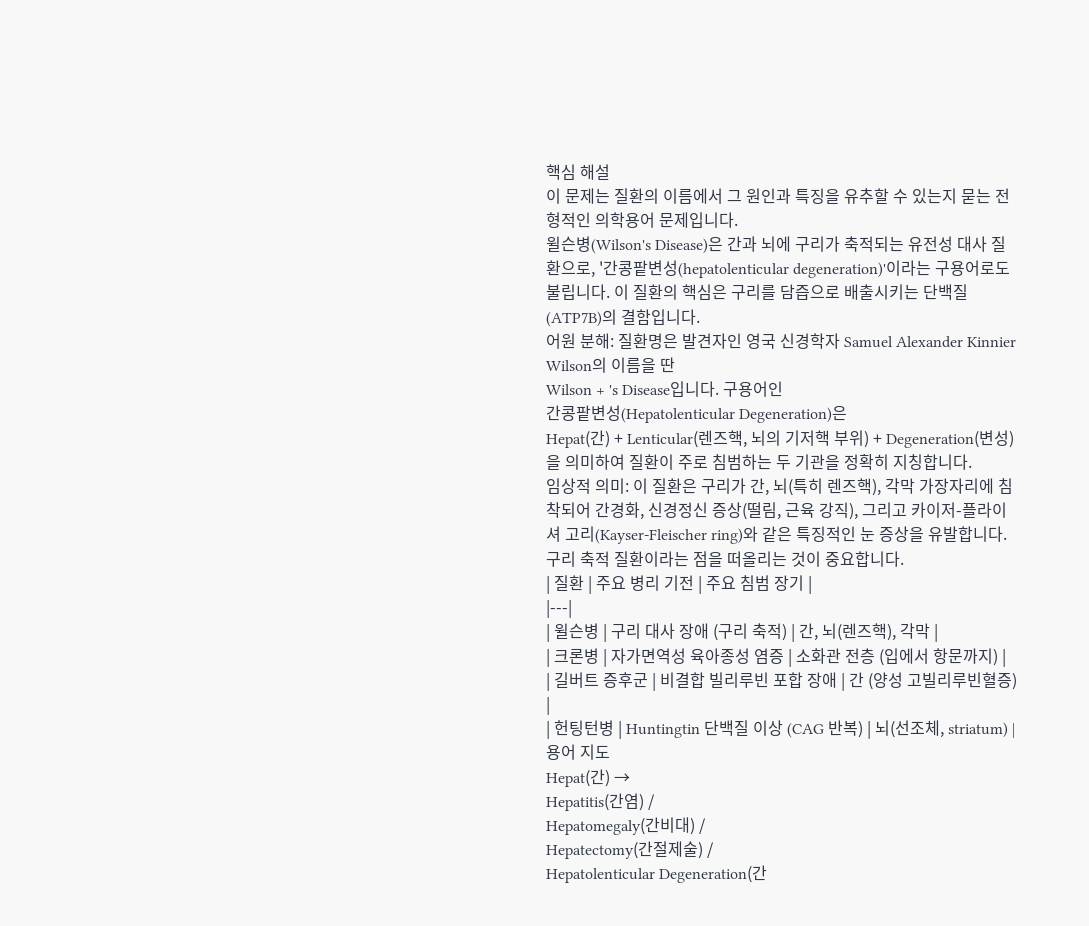핵심 해설
이 문제는 질환의 이름에서 그 원인과 특징을 유추할 수 있는지 묻는 전형적인 의학용어 문제입니다.
윌슨병(Wilson's Disease)은 간과 뇌에 구리가 축적되는 유전성 대사 질환으로, '간콩팥변성(hepatolenticular degeneration)'이라는 구용어로도 불립니다. 이 질환의 핵심은 구리를 담즙으로 배출시키는 단백질(ATP7B)의 결함입니다.
어원 분해: 질환명은 발견자인 영국 신경학자 Samuel Alexander Kinnier Wilson의 이름을 딴
Wilson + 's Disease입니다. 구용어인
간콩팥변성(Hepatolenticular Degeneration)은
Hepat(간) + Lenticular(렌즈핵, 뇌의 기저핵 부위) + Degeneration(변성)을 의미하여 질환이 주로 침범하는 두 기관을 정확히 지칭합니다.
임상적 의미: 이 질환은 구리가 간, 뇌(특히 렌즈핵), 각막 가장자리에 침착되어 간경화, 신경정신 증상(떨림, 근육 강직), 그리고 카이저-플라이셔 고리(Kayser-Fleischer ring)와 같은 특징적인 눈 증상을 유발합니다. 구리 축적 질환이라는 점을 떠올리는 것이 중요합니다.
| 질환 | 주요 병리 기전 | 주요 침범 장기 |
|---|
| 윌슨병 | 구리 대사 장애 (구리 축적) | 간, 뇌(렌즈핵), 각막 |
| 크론병 | 자가면역성 육아종성 염증 | 소화관 전층 (입에서 항문까지) |
| 길버트 증후군 | 비결합 빌리루빈 포합 장애 | 간 (양성 고빌리루빈혈증) |
| 헌팅턴병 | Huntingtin 단백질 이상 (CAG 반복) | 뇌(선조체, striatum) |
용어 지도
Hepat(간) →
Hepatitis(간염) /
Hepatomegaly(간비대) /
Hepatectomy(간절제술) /
Hepatolenticular Degeneration(간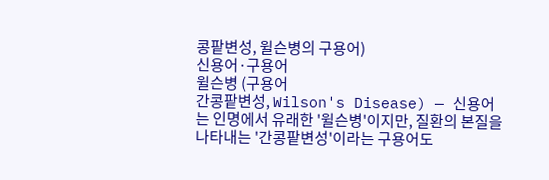콩팥변성, 윌슨병의 구용어)
신용어·구용어
윌슨병 (구용어
간콩팥변성, Wilson's Disease) — 신용어는 인명에서 유래한 '윌슨병'이지만, 질환의 본질을 나타내는 '간콩팥변성'이라는 구용어도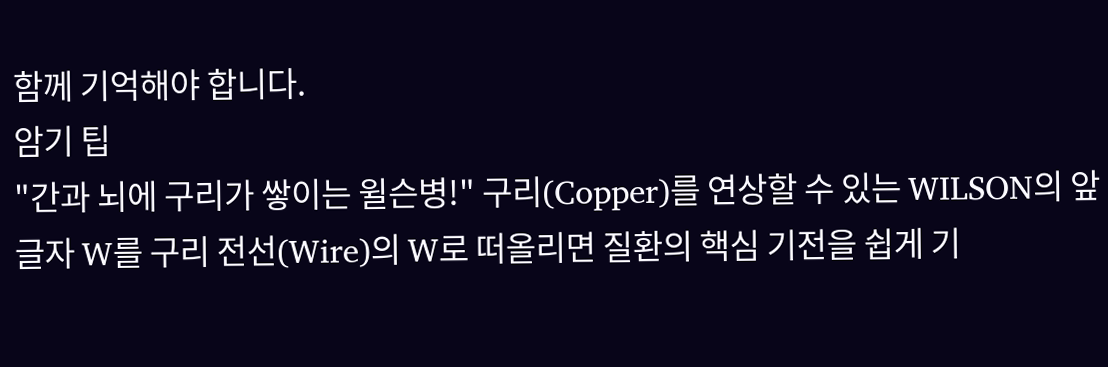함께 기억해야 합니다.
암기 팁
"간과 뇌에 구리가 쌓이는 윌슨병!" 구리(Copper)를 연상할 수 있는 WILSON의 앞글자 W를 구리 전선(Wire)의 W로 떠올리면 질환의 핵심 기전을 쉽게 기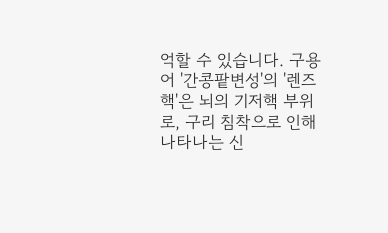억할 수 있습니다. 구용어 '간콩팥변성'의 '렌즈핵'은 뇌의 기저핵 부위로, 구리 침착으로 인해 나타나는 신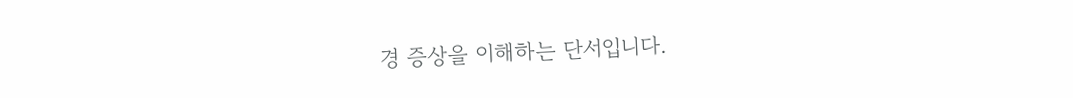경 증상을 이해하는 단서입니다.